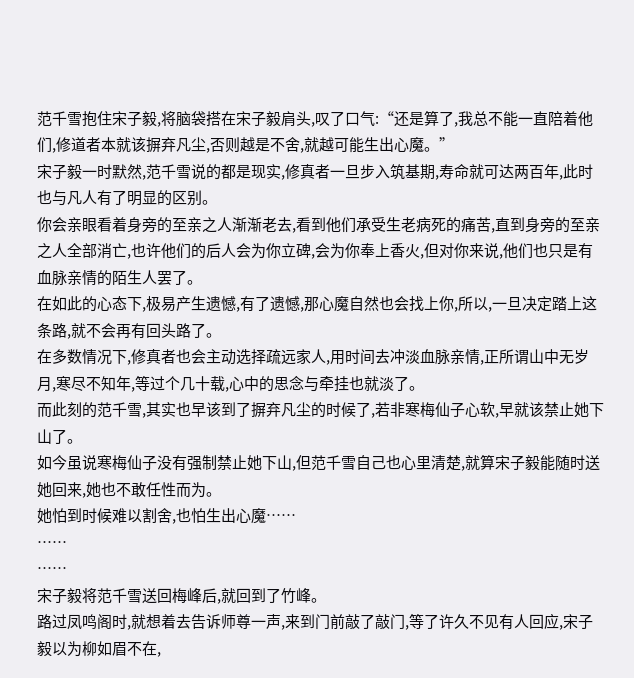范千雪抱住宋子毅,将脑袋搭在宋子毅肩头,叹了口气:“还是算了,我总不能一直陪着他们,修道者本就该摒弃凡尘,否则越是不舍,就越可能生出心魔。”
宋子毅一时默然,范千雪说的都是现实,修真者一旦步入筑基期,寿命就可达两百年,此时也与凡人有了明显的区别。
你会亲眼看着身旁的至亲之人渐渐老去,看到他们承受生老病死的痛苦,直到身旁的至亲之人全部消亡,也许他们的后人会为你立碑,会为你奉上香火,但对你来说,他们也只是有血脉亲情的陌生人罢了。
在如此的心态下,极易产生遗憾,有了遗憾,那心魔自然也会找上你,所以,一旦决定踏上这条路,就不会再有回头路了。
在多数情况下,修真者也会主动选择疏远家人,用时间去冲淡血脉亲情,正所谓山中无岁月,寒尽不知年,等过个几十载,心中的思念与牵挂也就淡了。
而此刻的范千雪,其实也早该到了摒弃凡尘的时候了,若非寒梅仙子心软,早就该禁止她下山了。
如今虽说寒梅仙子没有强制禁止她下山,但范千雪自己也心里清楚,就算宋子毅能随时送她回来,她也不敢任性而为。
她怕到时候难以割舍,也怕生出心魔……
……
……
宋子毅将范千雪送回梅峰后,就回到了竹峰。
路过凤鸣阁时,就想着去告诉师尊一声,来到门前敲了敲门,等了许久不见有人回应,宋子毅以为柳如眉不在,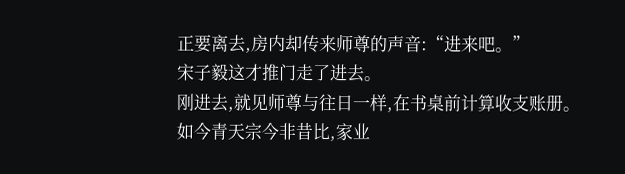正要离去,房内却传来师尊的声音:“进来吧。”
宋子毅这才推门走了进去。
刚进去,就见师尊与往日一样,在书桌前计算收支账册。
如今青天宗今非昔比,家业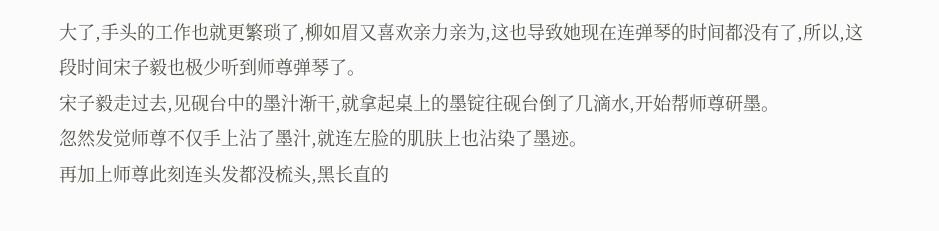大了,手头的工作也就更繁琐了,柳如眉又喜欢亲力亲为,这也导致她现在连弹琴的时间都没有了,所以,这段时间宋子毅也极少听到师尊弹琴了。
宋子毅走过去,见砚台中的墨汁渐干,就拿起桌上的墨锭往砚台倒了几滴水,开始帮师尊研墨。
忽然发觉师尊不仅手上沾了墨汁,就连左脸的肌肤上也沾染了墨迹。
再加上师尊此刻连头发都没梳头,黑长直的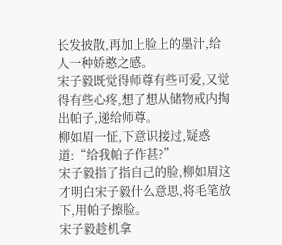长发披散,再加上脸上的墨汁,给人一种娇憨之感。
宋子毅既觉得师尊有些可爱,又觉得有些心疼,想了想从储物戒内掏出帕子,递给师尊。
柳如眉一怔,下意识接过,疑惑道:“给我帕子作甚?”
宋子毅指了指自己的脸,柳如眉这才明白宋子毅什么意思,将毛笔放下,用帕子擦脸。
宋子毅趁机拿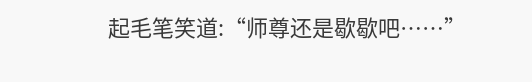起毛笔笑道:“师尊还是歇歇吧……”